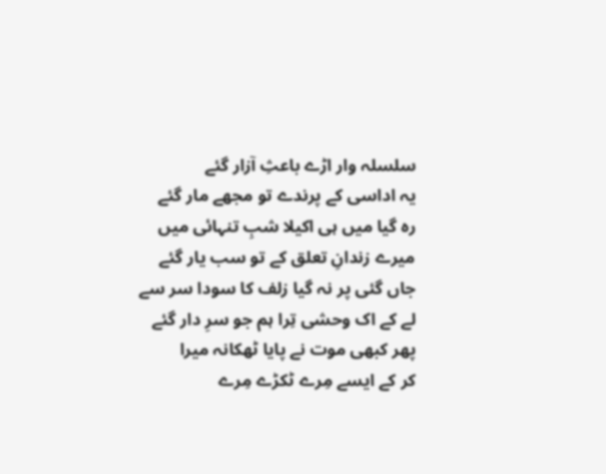سلسلہ وار اڑے باعثِ آزار گئے
یہ اداسی کے پرندے تو مجھے مار گئے
رہ گیا میں ہی اکیلا شبِ تنہائی میں
میرے زندانِ تعلق کے تو سب یار گئے
جاں گئی پر نہ گیا زلف کا سودا سر سے
لے کے اک وحشی تِرا ہم جو سرِ دار گئے
پھر کبھی موت نے پایا ٹھکانہ میرا
کر کے ایسے مِرے ٹکڑے مِرے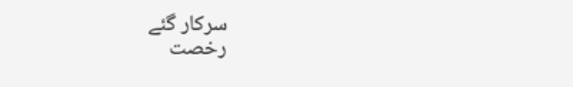سرکار گئے
رخصت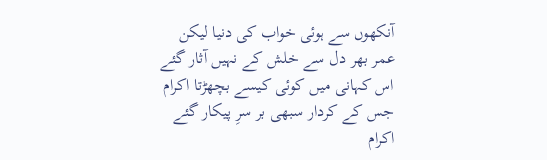آنکھوں سے ہوئی خواب کی دنیا لیکن
عمر بھر دل سے خلش کے نہیں آثار گئے
اس کہانی میں کوئی کیسے بچھڑتا اکرام
جس کے کردار سبھی بر سرِ پیکار گئے
اکرام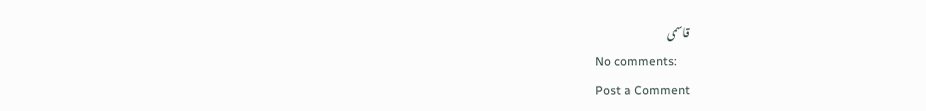قاسمی
No comments:
Post a Comment